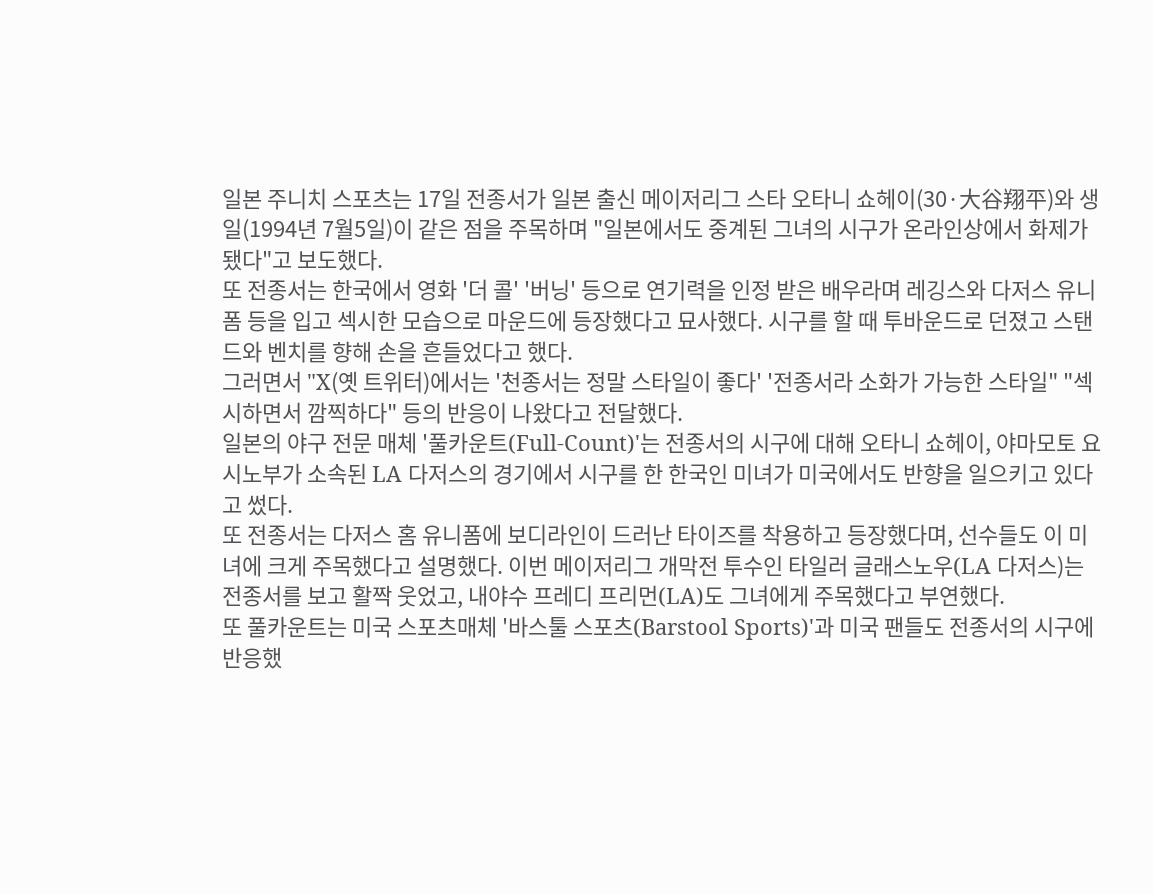일본 주니치 스포츠는 17일 전종서가 일본 출신 메이저리그 스타 오타니 쇼헤이(30·大谷翔平)와 생일(1994년 7월5일)이 같은 점을 주목하며 "일본에서도 중계된 그녀의 시구가 온라인상에서 화제가 됐다"고 보도했다.
또 전종서는 한국에서 영화 '더 콜' '버닝' 등으로 연기력을 인정 받은 배우라며 레깅스와 다저스 유니폼 등을 입고 섹시한 모습으로 마운드에 등장했다고 묘사했다. 시구를 할 때 투바운드로 던졌고 스탠드와 벤치를 향해 손을 흔들었다고 했다.
그러면서 "X(옛 트위터)에서는 '천종서는 정말 스타일이 좋다' '전종서라 소화가 가능한 스타일" "섹시하면서 깜찍하다" 등의 반응이 나왔다고 전달했다.
일본의 야구 전문 매체 '풀카운트(Full-Count)'는 전종서의 시구에 대해 오타니 쇼헤이, 야마모토 요시노부가 소속된 LA 다저스의 경기에서 시구를 한 한국인 미녀가 미국에서도 반향을 일으키고 있다고 썼다.
또 전종서는 다저스 홈 유니폼에 보디라인이 드러난 타이즈를 착용하고 등장했다며, 선수들도 이 미녀에 크게 주목했다고 설명했다. 이번 메이저리그 개막전 투수인 타일러 글래스노우(LA 다저스)는 전종서를 보고 활짝 웃었고, 내야수 프레디 프리먼(LA)도 그녀에게 주목했다고 부연했다.
또 풀카운트는 미국 스포츠매체 '바스툴 스포츠(Barstool Sports)'과 미국 팬들도 전종서의 시구에 반응했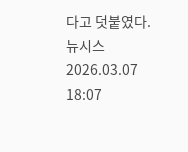다고 덧붙였다.
뉴시스
2026.03.07 18:07